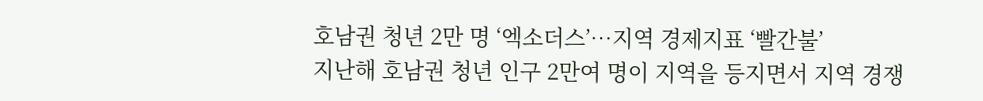호남권 청년 2만 명 ‘엑소더스’…지역 경제지표 ‘빨간불’
지난해 호남권 청년 인구 2만여 명이 지역을 등지면서 지역 경쟁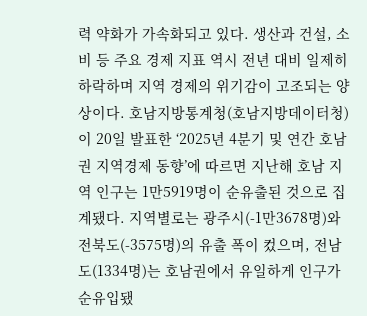력 약화가 가속화되고 있다. 생산과 건설, 소비 등 주요 경제 지표 역시 전년 대비 일제히 하락하며 지역 경제의 위기감이 고조되는 양상이다. 호남지방통계청(호남지방데이터청)이 20일 발표한 ‘2025년 4분기 및 연간 호남권 지역경제 동향’에 따르면 지난해 호남 지역 인구는 1만5919명이 순유출된 것으로 집계됐다. 지역별로는 광주시(-1만3678명)와 전북도(-3575명)의 유출 폭이 컸으며, 전남도(1334명)는 호남권에서 유일하게 인구가 순유입됐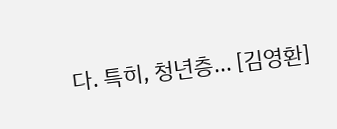다. 특히, 청년층... [김영환]